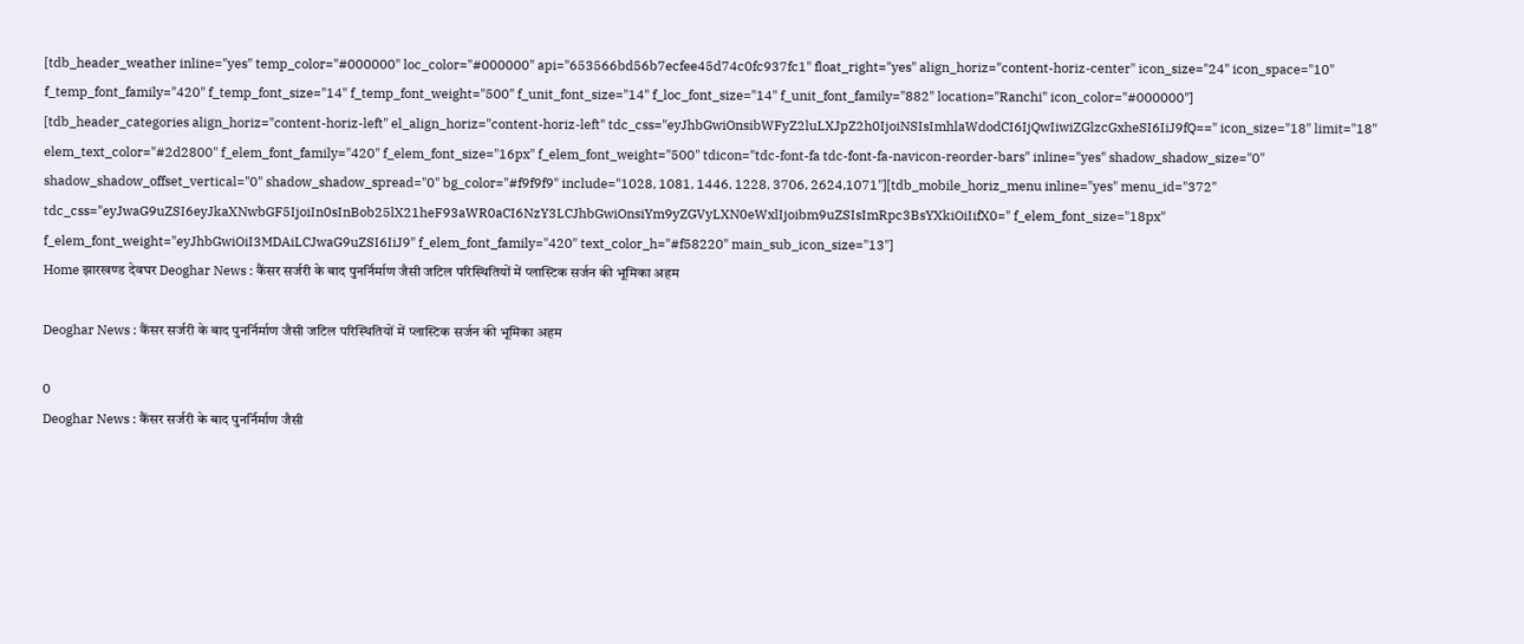[tdb_header_weather inline="yes" temp_color="#000000" loc_color="#000000" api="653566bd56b7ecfee45d74c0fc937fc1" float_right="yes" align_horiz="content-horiz-center" icon_size="24" icon_space="10" f_temp_font_family="420" f_temp_font_size="14" f_temp_font_weight="500" f_unit_font_size="14" f_loc_font_size="14" f_unit_font_family="882" location="Ranchi" icon_color="#000000"]
[tdb_header_categories align_horiz="content-horiz-left" el_align_horiz="content-horiz-left" tdc_css="eyJhbGwiOnsibWFyZ2luLXJpZ2h0IjoiNSIsImhlaWdodCI6IjQwIiwiZGlzcGxheSI6IiJ9fQ==" icon_size="18" limit="18" elem_text_color="#2d2800" f_elem_font_family="420" f_elem_font_size="16px" f_elem_font_weight="500" tdicon="tdc-font-fa tdc-font-fa-navicon-reorder-bars" inline="yes" shadow_shadow_size="0" shadow_shadow_offset_vertical="0" shadow_shadow_spread="0" bg_color="#f9f9f9" include="1028, 1081, 1446, 1228, 3706, 2624,1071"][tdb_mobile_horiz_menu inline="yes" menu_id="372" tdc_css="eyJwaG9uZSI6eyJkaXNwbGF5IjoiIn0sInBob25lX21heF93aWR0aCI6NzY3LCJhbGwiOnsiYm9yZGVyLXN0eWxlIjoibm9uZSIsImRpc3BsYXkiOiIifX0=" f_elem_font_size="18px" f_elem_font_weight="eyJhbGwiOiI3MDAiLCJwaG9uZSI6IiJ9" f_elem_font_family="420" text_color_h="#f58220" main_sub_icon_size="13"]
Home झारखण्ड देवघर Deoghar News : कैंसर सर्जरी के बाद पुनर्निर्माण जैसी जटिल परिस्थितियों में प्लास्टिक सर्जन की भूमिका अहम

Deoghar News : कैंसर सर्जरी के बाद पुनर्निर्माण जैसी जटिल परिस्थितियों में प्लास्टिक सर्जन की भूमिका अहम

0
Deoghar News : कैंसर सर्जरी के बाद पुनर्निर्माण जैसी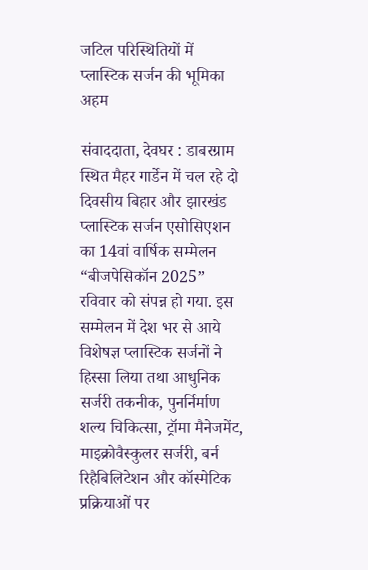जटिल परिस्थितियों में प्लास्टिक सर्जन की भूमिका अहम

संवाददाता, देवघर : डाबरग्राम स्थित मैहर गार्डेन में चल रहे दो दिवसीय बिहार और झारखंड प्लास्टिक सर्जन एसोसिएशन का 14वां वार्षिक सम्मेलन “बीजपेसिकॉन 2025” रविवार को संपन्न हो गया. इस सम्मेलन में देश भर से आये विशेषज्ञ प्लास्टिक सर्जनों ने हिस्सा लिया तथा आधुनिक सर्जरी तकनीक, पुनर्निर्माण शल्य चिकित्सा, ट्रॉमा मैनेजमेंट, माइक्रोवैस्कुलर सर्जरी, बर्न रिहैबिलिटेशन और कॉस्मेटिक प्रक्रियाओं पर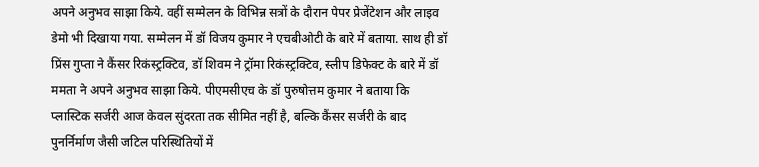अपने अनुभव साझा किये. वहीं सम्मेलन के विभिन्न सत्रों के दौरान पेपर प्रेजेंटेशन और लाइव डेमो भी दिखाया गया. सम्मेलन में डॉ विजय कुमार ने एचबीओटी के बारे में बताया. साथ ही डॉ प्रिंस गुप्ता ने कैंसर रिकंस्ट्रक्टिव, डॉ शिवम ने ट्रॉमा रिकंस्ट्रक्टिव, स्लीप डिफेक्ट के बारे में डॉ ममता ने अपने अनुभव साझा किये. पीएमसीएच के डॉ पुरुषोत्तम कुमार ने बताया कि प्लास्टिक सर्जरी आज केवल सुंदरता तक सीमित नहीं है, बल्कि कैंसर सर्जरी के बाद पुनर्निर्माण जैसी जटिल परिस्थितियों में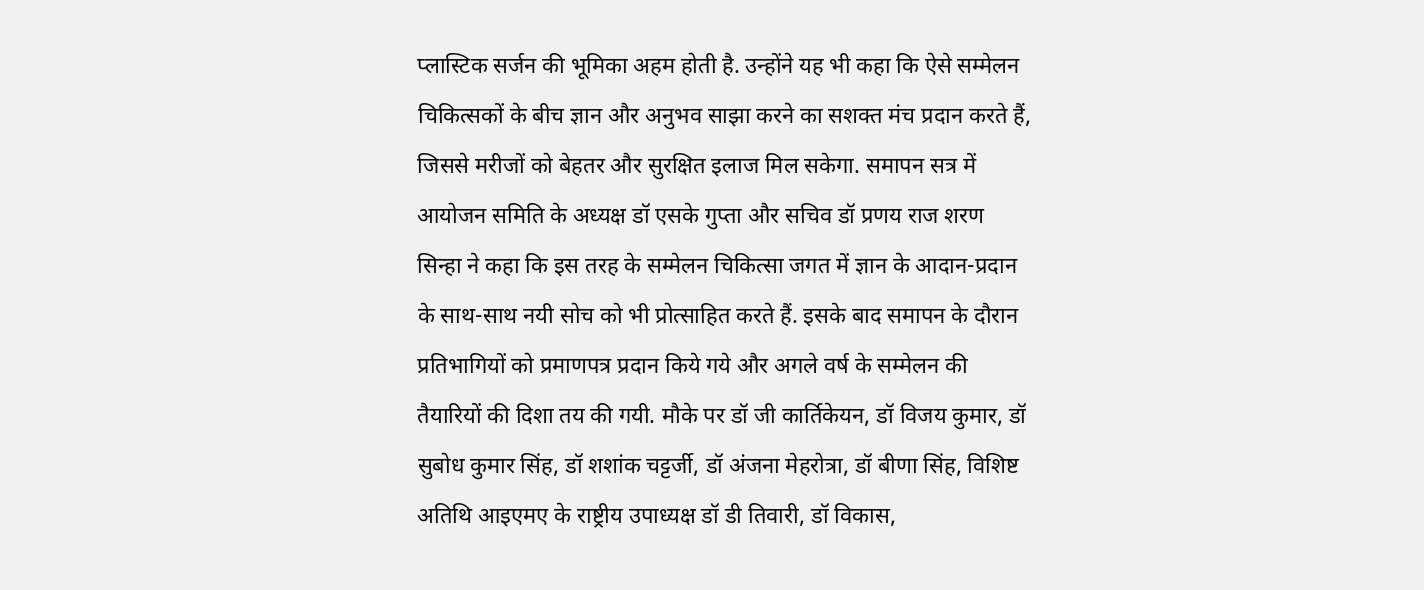प्लास्टिक सर्जन की भूमिका अहम होती है. उन्होंने यह भी कहा कि ऐसे सम्मेलन चिकित्सकों के बीच ज्ञान और अनुभव साझा करने का सशक्त मंच प्रदान करते हैं, जिससे मरीजों को बेहतर और सुरक्षित इलाज मिल सकेगा. समापन सत्र में आयोजन समिति के अध्यक्ष डॉ एसके गुप्ता और सचिव डॉ प्रणय राज शरण सिन्हा ने कहा कि इस तरह के सम्मेलन चिकित्सा जगत में ज्ञान के आदान-प्रदान के साथ-साथ नयी सोच को भी प्रोत्साहित करते हैं. इसके बाद समापन के दौरान प्रतिभागियों को प्रमाणपत्र प्रदान किये गये और अगले वर्ष के सम्मेलन की तैयारियों की दिशा तय की गयी. मौके पर डॉ जी कार्तिकेयन, डॉ विजय कुमार, डॉ सुबोध कुमार सिंह, डॉ शशांक चट्टर्जी, डॉ अंजना मेहरोत्रा, डॉ बीणा सिंह, विशिष्ट अतिथि आइएमए के राष्ट्रीय उपाध्यक्ष डॉ डी तिवारी, डॉ विकास,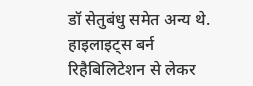डॉ सेतुबंधु समेत अन्य थे. हाइलाइट्स बर्न रिहैबिलिटेशन से लेकर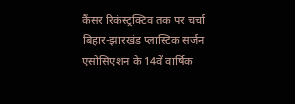कैंसर रिकंस्ट्रक्टिव तक पर चर्चा बिहार-झारखंड प्लास्टिक सर्जन एसोसिएशन के 14वें वार्षिक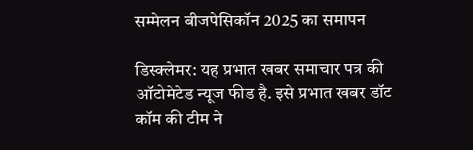सम्मेलन बीजपेसिकॉन 2025 का समापन

डिस्क्लेमर: यह प्रभात खबर समाचार पत्र की ऑटोमेटेड न्यूज फीड है. इसे प्रभात खबर डॉट कॉम की टीम ने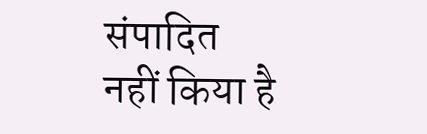संपादित नहीं किया है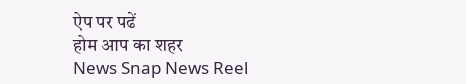ऐप पर पढें
होम आप का शहर
News Snap News Reel